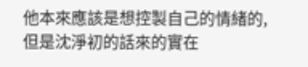他本來應該是想控製自己的情緒的,但是沈淨初的話來的實在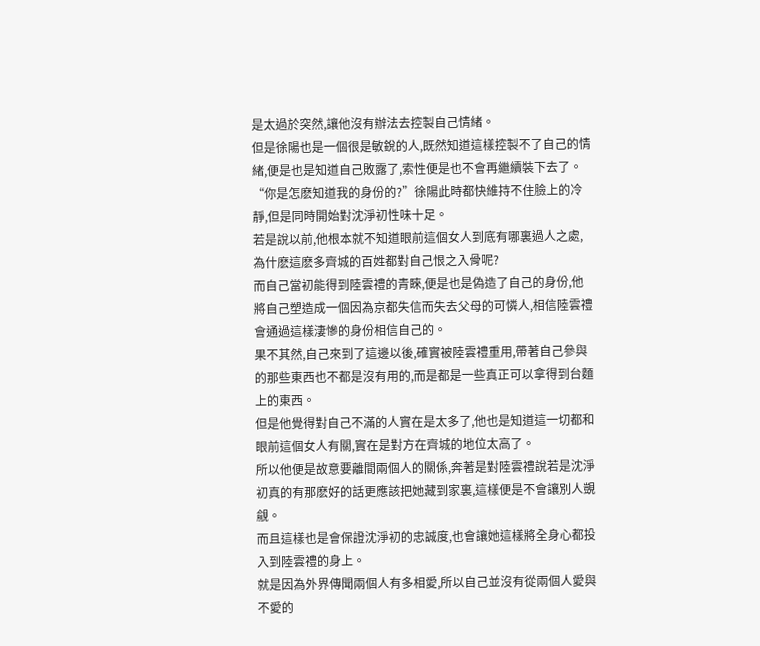是太過於突然,讓他沒有辦法去控製自己情緒。
但是徐陽也是一個很是敏銳的人,既然知道這樣控製不了自己的情緒,便是也是知道自己敗露了,索性便是也不會再繼續裝下去了。
“你是怎麽知道我的身份的?”徐陽此時都快維持不住臉上的冷靜,但是同時開始對沈淨初性味十足。
若是說以前,他根本就不知道眼前這個女人到底有哪裏過人之處,為什麽這麽多齊城的百姓都對自己恨之入骨呢?
而自己當初能得到陸雲禮的青睞,便是也是偽造了自己的身份,他將自己塑造成一個因為京都失信而失去父母的可憐人,相信陸雲禮會通過這樣淒慘的身份相信自己的。
果不其然,自己來到了這邊以後,確實被陸雲禮重用,帶著自己參與的那些東西也不都是沒有用的,而是都是一些真正可以拿得到台麵上的東西。
但是他覺得對自己不滿的人實在是太多了,他也是知道這一切都和眼前這個女人有關,實在是對方在齊城的地位太高了。
所以他便是故意要離間兩個人的關係,奔著是對陸雲禮說若是沈淨初真的有那麽好的話更應該把她藏到家裏,這樣便是不會讓別人覬覦。
而且這樣也是會保證沈淨初的忠誠度,也會讓她這樣將全身心都投入到陸雲禮的身上。
就是因為外界傳聞兩個人有多相愛,所以自己並沒有從兩個人愛與不愛的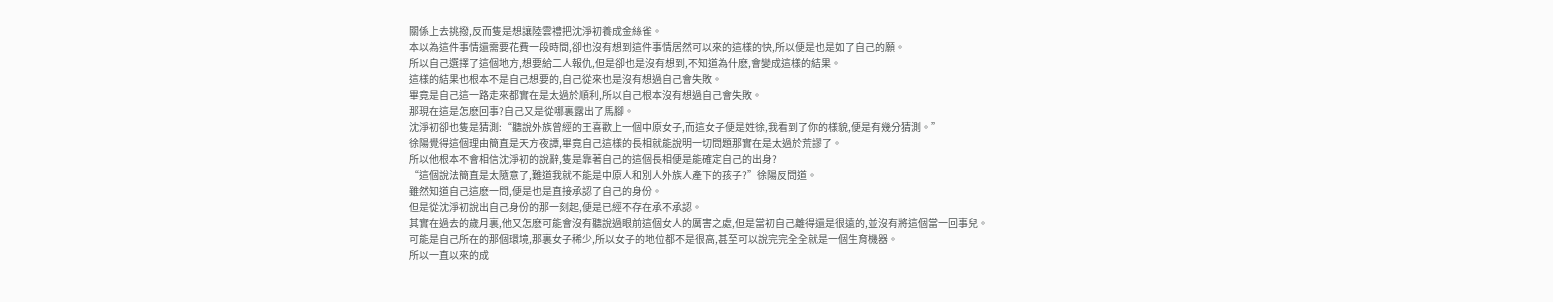關係上去挑撥,反而隻是想讓陸雲禮把沈淨初養成金絲雀。
本以為這件事情還需要花費一段時間,卻也沒有想到這件事情居然可以來的這樣的快,所以便是也是如了自己的願。
所以自己選擇了這個地方,想要給二人報仇,但是卻也是沒有想到,不知道為什麽,會變成這樣的結果。
這樣的結果也根本不是自己想要的,自己從來也是沒有想過自己會失敗。
畢竟是自己這一路走來都實在是太過於順利,所以自己根本沒有想過自己會失敗。
那現在這是怎麽回事?自己又是從哪裏露出了馬腳。
沈淨初卻也隻是猜測:“聽說外族曾經的王喜歡上一個中原女子,而這女子便是姓徐,我看到了你的樣貌,便是有幾分猜測。”
徐陽覺得這個理由簡直是天方夜譚,畢竟自己這樣的長相就能說明一切問題那實在是太過於荒謬了。
所以他根本不會相信沈淨初的說辭,隻是靠著自己的這個長相便是能確定自己的出身?
“這個說法簡直是太隨意了,難道我就不能是中原人和別人外族人產下的孩子?”徐陽反問道。
雖然知道自己這麽一問,便是也是直接承認了自己的身份。
但是從沈淨初說出自己身份的那一刻起,便是已經不存在承不承認。
其實在過去的歲月裏,他又怎麽可能會沒有聽說過眼前這個女人的厲害之處,但是當初自己離得還是很遠的,並沒有將這個當一回事兒。
可能是自己所在的那個環境,那裏女子稀少,所以女子的地位都不是很高,甚至可以說完完全全就是一個生育機器。
所以一直以來的成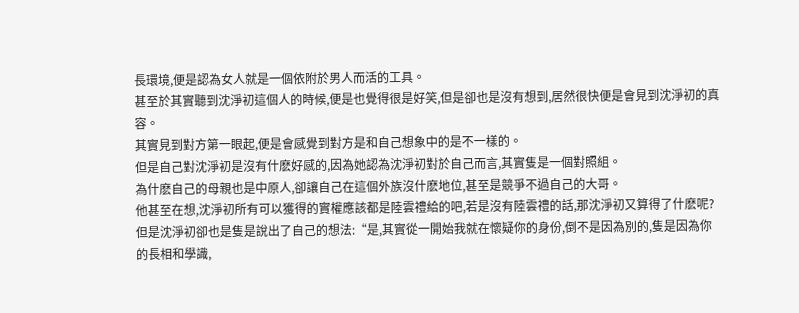長環境,便是認為女人就是一個依附於男人而活的工具。
甚至於其實聽到沈淨初這個人的時候,便是也覺得很是好笑,但是卻也是沒有想到,居然很快便是會見到沈淨初的真容。
其實見到對方第一眼起,便是會感覺到對方是和自己想象中的是不一樣的。
但是自己對沈淨初是沒有什麽好感的,因為她認為沈淨初對於自己而言,其實隻是一個對照組。
為什麽自己的母親也是中原人,卻讓自己在這個外族沒什麽地位,甚至是競爭不過自己的大哥。
他甚至在想,沈淨初所有可以獲得的實權應該都是陸雲禮給的吧,若是沒有陸雲禮的話,那沈淨初又算得了什麽呢?
但是沈淨初卻也是隻是說出了自己的想法:“是,其實從一開始我就在懷疑你的身份,倒不是因為別的,隻是因為你的長相和學識,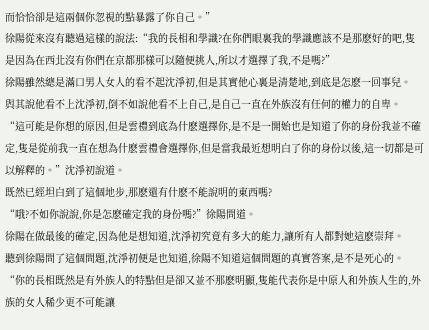而恰恰卻是這兩個你忽視的點暴露了你自己。”
徐陽從來沒有聽過這樣的說法:“我的長相和學識?在你們眼裏我的學識應該不是那麽好的吧,隻是因為在西北沒有你們在京都那樣可以隨便挑人,所以才選擇了我,不是嗎?”
徐陽雖然總是滿口男人女人的看不起沈淨初,但是其實他心裏是清楚地,到底是怎麽一回事兒。
與其說他看不上沈淨初,倒不如說他看不上自己,是自己一直在外族沒有任何的權力的自卑。
“這可能是你想的原因,但是雲禮到底為什麽選擇你,是不是一開始也是知道了你的身份我並不確定,隻是從前我一直在想為什麽雲禮會選擇你,但是當我最近想明白了你的身份以後,這一切都是可以解釋的。”沈淨初說道。
既然已經坦白到了這個地步,那麽還有什麽不能說明的東西嗎?
“哦?不如你說說,你是怎麽確定我的身份嗎?”徐陽問道。
徐陽在做最後的確定,因為他是想知道,沈淨初究竟有多大的能力,讓所有人都對她這麽崇拜。
聽到徐陽問了這個問題,沈淨初便是也知道,徐陽不知道這個問題的真實答案,是不是死心的。
“你的長相既然是有外族人的特點但是卻又並不那麽明顯,隻能代表你是中原人和外族人生的,外族的女人稀少更不可能讓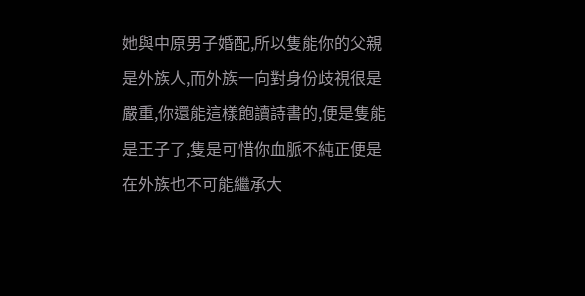她與中原男子婚配,所以隻能你的父親是外族人,而外族一向對身份歧視很是嚴重,你還能這樣飽讀詩書的,便是隻能是王子了,隻是可惜你血脈不純正便是在外族也不可能繼承大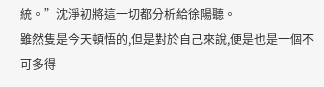統。”沈淨初將這一切都分析給徐陽聽。
雖然隻是今天頓悟的,但是對於自己來說,便是也是一個不可多得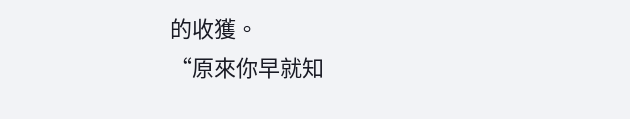的收獲。
“原來你早就知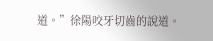道。”徐陽咬牙切齒的說道。